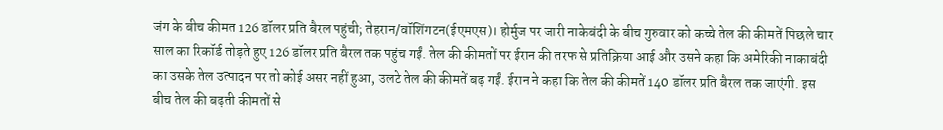जंग के बीच कीमत 126 डॉलर प्रति बैरल पहुंची; तेहरान/वॉशिंगटन(ईएमएस)। होर्मुज पर जारी नाकेबंदी के बीच गुरुवार को कच्चे तेल की कीमतें पिछले चार साल का रिकॉर्ड तोड़ते हुए 126 डॉलर प्रति बैरल तक पहुंच गईं. तेल की कीमतों पर ईरान की तरफ से प्रतिक्रिया आई और उसने कहा कि अमेरिकी नाकाबंदी का उसके तेल उत्पादन पर तो कोई असर नहीं हुआ, उलटे तेल की कीमतें बढ़ गईं. ईरान ने कहा कि तेल की कीमतें 140 डॉलर प्रति बैरल तक जाएंगी. इस बीच तेल की बढ़ती कीमतों से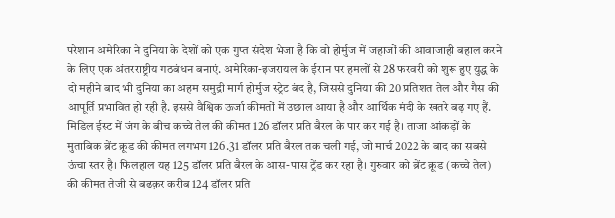परेशान अमेरिका ने दुनिया के देशों को एक गुप्त संदेश भेजा है कि वो होर्मुज में जहाजों की आवाजाही बहाल करने के लिए एक अंतरराष्ट्रीय गठबंधन बनाएं. अमेरिका-इजरायल के ईरान पर हमलों से 28 फरवरी को शुरू हुए युद्ध के दो महीने बाद भी दुनिया का अहम समुद्री मार्ग होर्मुज स्ट्रेट बंद है, जिससे दुनिया की 20 प्रतिशत तेल और गैस की आपूर्ति प्रभावित हो रही है. इससे वैश्विक ऊर्जा कीमतों में उछाल आया है और आर्थिक मंदी के खतरे बढ़ गए हैं. मिडिल ईस्ट में जंग के बीच कच्चे तेल की कीमत 126 डॉलर प्रति बैरल के पार कर गई है। ताजा आंकड़ों के मुताबिक ब्रेंट क्रूड की कीमत लगभग 126.31 डॉलर प्रति बैरल तक चली गई, जो मार्च 2022 के बाद का सबसे ऊंचा स्तर है। फिलहाल यह 125 डॉलर प्रति बैरल के आस-पास ट्रेंड कर रहा है। गुरुवार को ब्रेंट क्रूड (कच्चे तेल) की कीमत तेजी से बढक़र करीब 124 डॉलर प्रति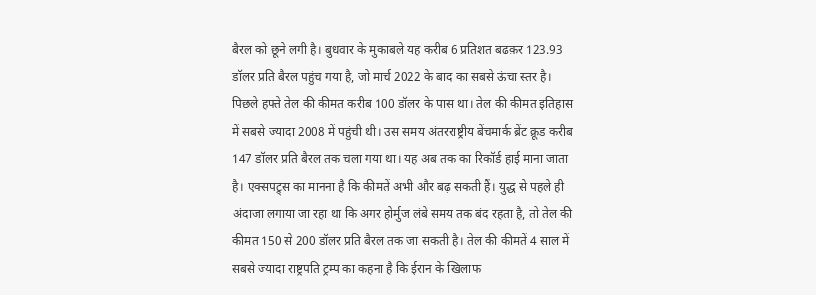बैरल को छूने लगी है। बुधवार के मुकाबले यह करीब 6 प्रतिशत बढक़र 123.93 डॉलर प्रति बैरल पहुंच गया है, जो मार्च 2022 के बाद का सबसे ऊंचा स्तर है। पिछले हफ्ते तेल की कीमत करीब 100 डॉलर के पास था। तेल की कीमत इतिहास में सबसे ज्यादा 2008 में पहुंची थी। उस समय अंतरराष्ट्रीय बेंचमार्क ब्रेंट क्रूड करीब 147 डॉलर प्रति बैरल तक चला गया था। यह अब तक का रिकॉर्ड हाई माना जाता है। एक्सपट्र्स का मानना है कि कीमतें अभी और बढ़ सकती हैं। युद्ध से पहले ही अंदाजा लगाया जा रहा था कि अगर होर्मुज लंबे समय तक बंद रहता है, तो तेल की कीमत 150 से 200 डॉलर प्रति बैरल तक जा सकती है। तेल की कीमतें 4 साल में सबसे ज्यादा राष्ट्रपति ट्रम्प का कहना है कि ईरान के खिलाफ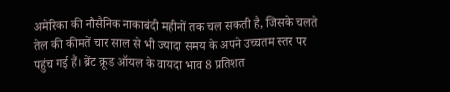अमेरिका की नौसैनिक नाकाबंदी महीनों तक चल सकती है, जिसके चलते तेल की कीमतें चार साल से भी ज्यादा समय के अपने उच्चतम स्तर पर पहुंच गई हैं। ब्रेंट क्रूड ऑयल के वायदा भाव 8 प्रतिशत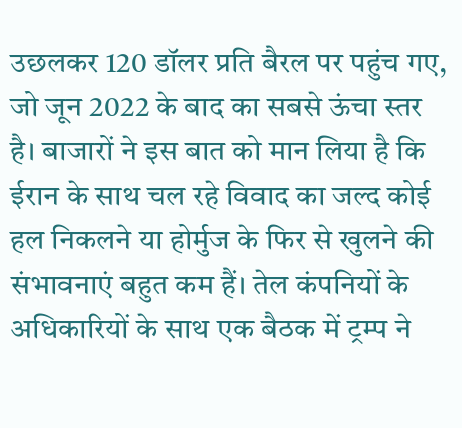उछलकर 120 डॉलर प्रति बैरल पर पहुंच गए, जो जून 2022 के बाद का सबसे ऊंचा स्तर है। बाजारों ने इस बात को मान लिया है कि ईरान के साथ चल रहे विवाद का जल्द कोई हल निकलने या होर्मुज के फिर से खुलने की संभावनाएं बहुत कम हैं। तेल कंपनियों के अधिकारियों के साथ एक बैठक में ट्रम्प ने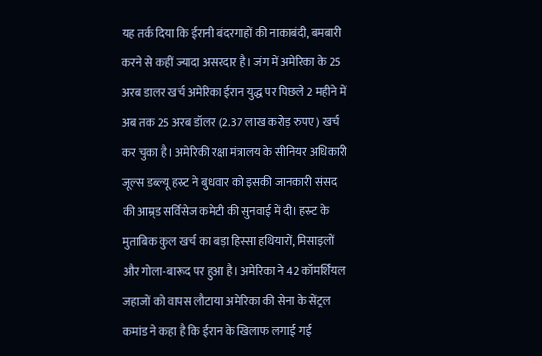यह तर्क दिया कि ईरानी बंदरगाहों की नाकाबंदी, बमबारी करने से कहीं ज्यादा असरदार है। जंग में अमेरिका के 25 अरब डालर खर्च अमेरिका ईरान युद्ध पर पिछले 2 महीने में अब तक 25 अरब डॉलर (2.37 लाख करोड़ रुपए) खर्च कर चुका है। अमेरिकी रक्षा मंत्रालय के सीनियर अधिकारी जूल्स डब्ल्यू हस्र्ट ने बुधवार को इसकी जानकारी संसद की आम्र्ड सर्विसेज कमेटी की सुनवाई में दी। हस्र्ट के मुताबिक कुल खर्च का बड़ा हिस्सा हथियारों, मिसाइलों और गोला-बारूद पर हुआ है। अमेरिका ने 42 कॉमर्शियल जहाजों को वापस लौटाया अमेरिका की सेना के सेंट्रल कमांड ने कहा है कि ईरान के खिलाफ लगाई गई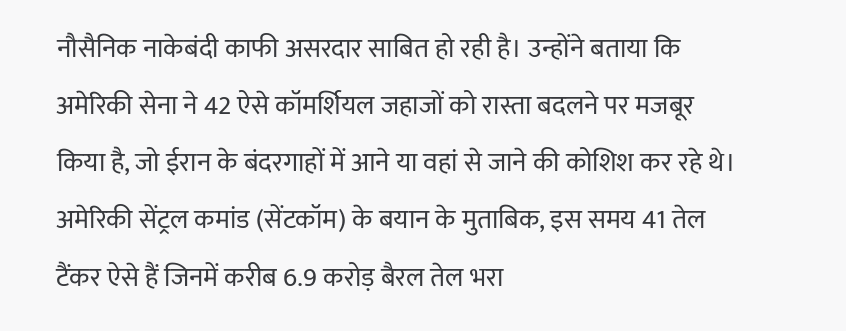नौसैनिक नाकेबंदी काफी असरदार साबित हो रही है। उन्होंने बताया कि अमेरिकी सेना ने 42 ऐसे कॉमर्शियल जहाजों को रास्ता बदलने पर मजबूर किया है, जो ईरान के बंदरगाहों में आने या वहां से जाने की कोशिश कर रहे थे। अमेरिकी सेंट्रल कमांड (सेंटकॉम) के बयान के मुताबिक, इस समय 41 तेल टैंकर ऐसे हैं जिनमें करीब 6.9 करोड़ बैरल तेल भरा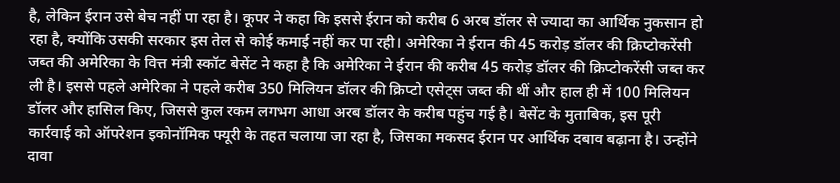है, लेकिन ईरान उसे बेच नहीं पा रहा है। कूपर ने कहा कि इससे ईरान को करीब 6 अरब डॉलर से ज्यादा का आर्थिक नुकसान हो रहा है, क्योंकि उसकी सरकार इस तेल से कोई कमाई नहीं कर पा रही। अमेरिका ने ईरान की 45 करोड़ डॉलर की क्रिप्टोकरेंसी जब्त की अमेरिका के वित्त मंत्री स्कॉट बेसेंट ने कहा है कि अमेरिका ने ईरान की करीब 45 करोड़ डॉलर की क्रिप्टोकरेंसी जब्त कर ली है। इससे पहले अमेरिका ने पहले करीब 350 मिलियन डॉलर की क्रिप्टो एसेट्स जब्त की थीं और हाल ही में 100 मिलियन डॉलर और हासिल किए, जिससे कुल रकम लगभग आधा अरब डॉलर के करीब पहुंच गई है। बेसेंट के मुताबिक, इस पूरी कार्रवाई को ऑपरेशन इकोनॉमिक फ्यूरी के तहत चलाया जा रहा है, जिसका मकसद ईरान पर आर्थिक दबाव बढ़ाना है। उन्होंने दावा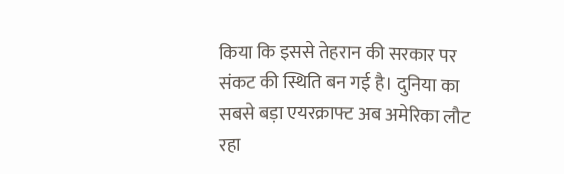किया कि इससे तेहरान की सरकार पर संकट की स्थिति बन गई है। दुनिया का सबसे बड़ा एयरक्राफ्ट अब अमेरिका लौट रहा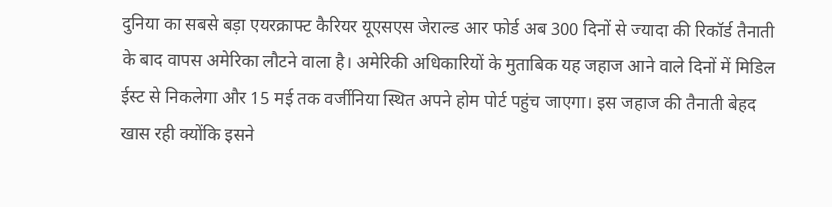दुनिया का सबसे बड़ा एयरक्राफ्ट कैरियर यूएसएस जेराल्ड आर फोर्ड अब 300 दिनों से ज्यादा की रिकॉर्ड तैनाती के बाद वापस अमेरिका लौटने वाला है। अमेरिकी अधिकारियों के मुताबिक यह जहाज आने वाले दिनों में मिडिल ईस्ट से निकलेगा और 15 मई तक वर्जीनिया स्थित अपने होम पोर्ट पहुंच जाएगा। इस जहाज की तैनाती बेहद खास रही क्योंकि इसने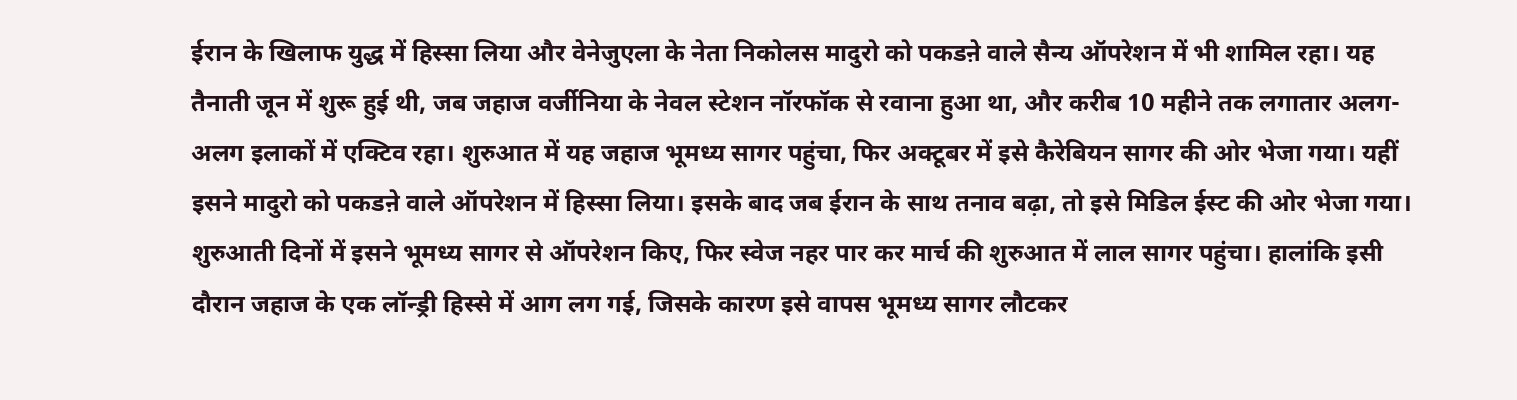ईरान के खिलाफ युद्ध में हिस्सा लिया और वेनेजुएला के नेता निकोलस मादुरो को पकडऩे वाले सैन्य ऑपरेशन में भी शामिल रहा। यह तैनाती जून में शुरू हुई थी, जब जहाज वर्जीनिया के नेवल स्टेशन नॉरफॉक से रवाना हुआ था, और करीब 10 महीने तक लगातार अलग-अलग इलाकों में एक्टिव रहा। शुरुआत में यह जहाज भूमध्य सागर पहुंचा, फिर अक्टूबर में इसे कैरेबियन सागर की ओर भेजा गया। यहीं इसने मादुरो को पकडऩे वाले ऑपरेशन में हिस्सा लिया। इसके बाद जब ईरान के साथ तनाव बढ़ा, तो इसे मिडिल ईस्ट की ओर भेजा गया। शुरुआती दिनों में इसने भूमध्य सागर से ऑपरेशन किए, फिर स्वेज नहर पार कर मार्च की शुरुआत में लाल सागर पहुंचा। हालांकि इसी दौरान जहाज के एक लॉन्ड्री हिस्से में आग लग गई, जिसके कारण इसे वापस भूमध्य सागर लौटकर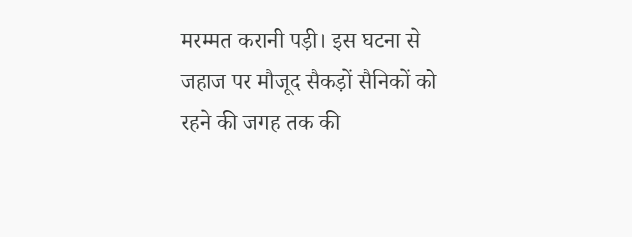मरम्मत करानी पड़ी। इस घटना से जहाज पर मौजूद सैकड़ों सैनिकों को रहने की जगह तक की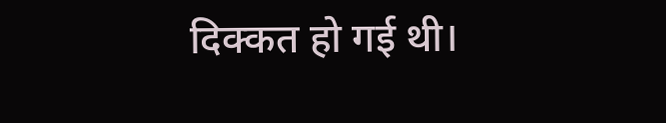दिक्कत हो गई थी।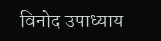विनोद उपाध्याय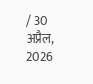/ 30 अप्रैल, 2026